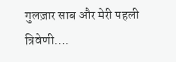गुलज़ार साब और मेरी पहली त्रिवेणी….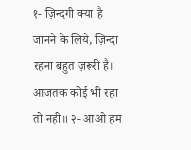१- ज़िन्दगी क्या है जानने के लिये, ज़िन्दा रहना बहुत ज़रूरी है। आजतक कोई भी रहा तो नही॥ २- आओ हम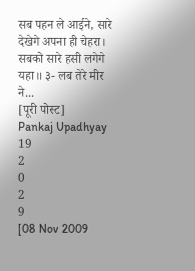सब पहन ले आईने, सारे देखेगे अपना ही चेहरा। सबको सारे हसी लगेगे यहा॥ ३- लब तेरे मीर ने...
[पूरी पोस्ट]
Pankaj Upadhyay
19
2
0
2
9
[08 Nov 2009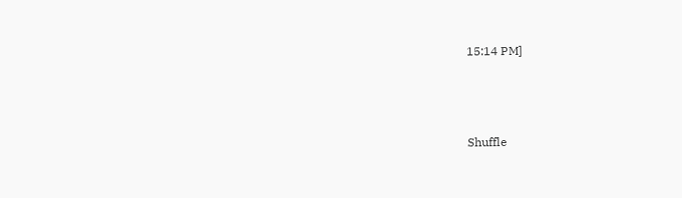15:14 PM]



Shuffle